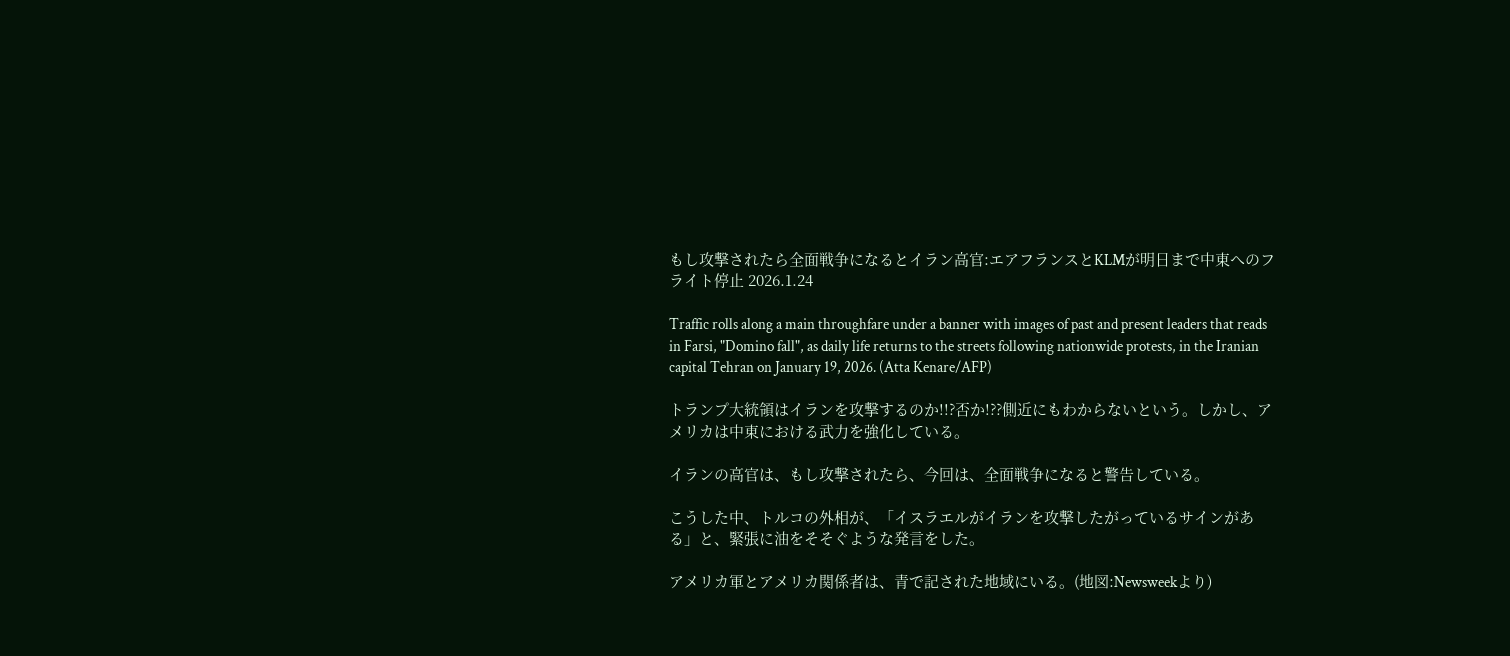もし攻撃されたら全面戦争になるとイラン高官:エアフランスとKLMが明日まで中東へのフライト停止 2026.1.24

Traffic rolls along a main throughfare under a banner with images of past and present leaders that reads in Farsi, "Domino fall", as daily life returns to the streets following nationwide protests, in the Iranian capital Tehran on January 19, 2026. (Atta Kenare/AFP)

トランプ大統領はイランを攻撃するのか!!?否か!??側近にもわからないという。しかし、アメリカは中東における武力を強化している。

イランの高官は、もし攻撃されたら、今回は、全面戦争になると警告している。

こうした中、トルコの外相が、「イスラエルがイランを攻撃したがっているサインがある」と、緊張に油をそそぐような発言をした。

アメリカ軍とアメリカ関係者は、青で記された地域にいる。(地図:Newsweekより)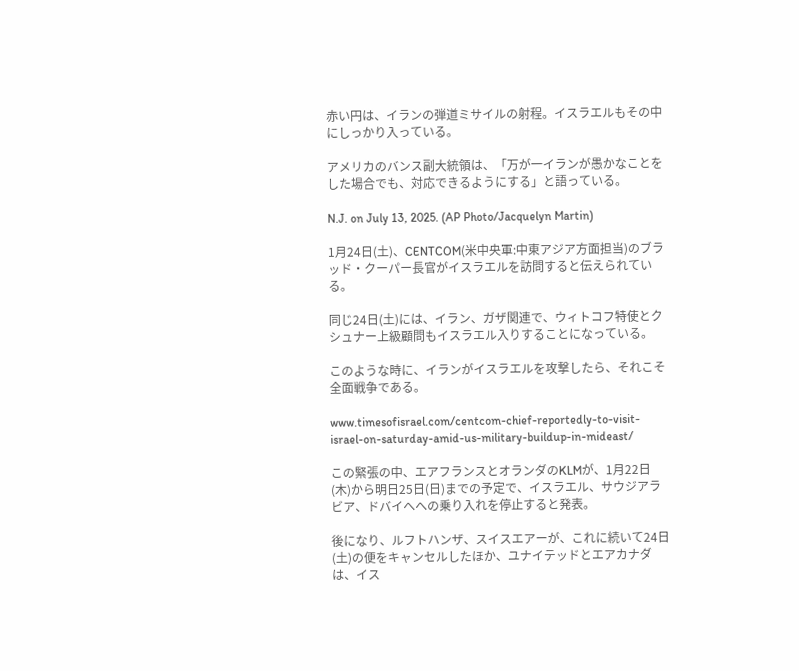赤い円は、イランの弾道ミサイルの射程。イスラエルもその中にしっかり入っている。

アメリカのバンス副大統領は、「万が一イランが愚かなことをした場合でも、対応できるようにする」と語っている。

N.J. on July 13, 2025. (AP Photo/Jacquelyn Martin)

1月24日(土)、CENTCOM(米中央軍:中東アジア方面担当)のブラッド・クーパー長官がイスラエルを訪問すると伝えられている。

同じ24日(土)には、イラン、ガザ関連で、ウィトコフ特使とクシュナー上級顧問もイスラエル入りすることになっている。

このような時に、イランがイスラエルを攻撃したら、それこそ全面戦争である。

www.timesofisrael.com/centcom-chief-reportedly-to-visit-israel-on-saturday-amid-us-military-buildup-in-mideast/

この緊張の中、エアフランスとオランダのKLMが、1月22日(木)から明日25日(日)までの予定で、イスラエル、サウジアラビア、ドバイへへの乗り入れを停止すると発表。

後になり、ルフトハンザ、スイスエアーが、これに続いて24日(土)の便をキャンセルしたほか、ユナイテッドとエアカナダは、イス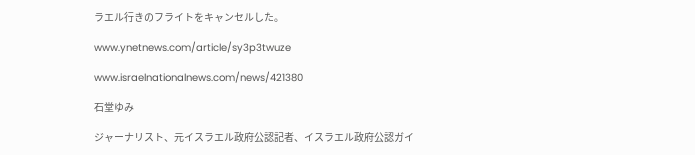ラエル行きのフライトをキャンセルした。

www.ynetnews.com/article/sy3p3twuze

www.israelnationalnews.com/news/421380

石堂ゆみ

ジャーナリスト、元イスラエル政府公認記者、イスラエル政府公認ガイ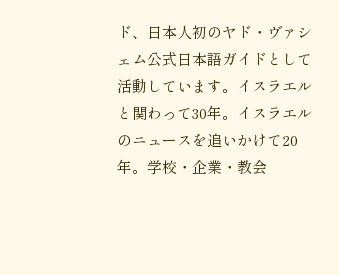ド、日本人初のヤド・ヴァシェム公式日本語ガイドとして活動しています。イスラエルと関わって30年。イスラエルのニュースを追いかけて20年。学校・企業・教会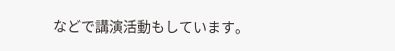などで講演活動もしています。